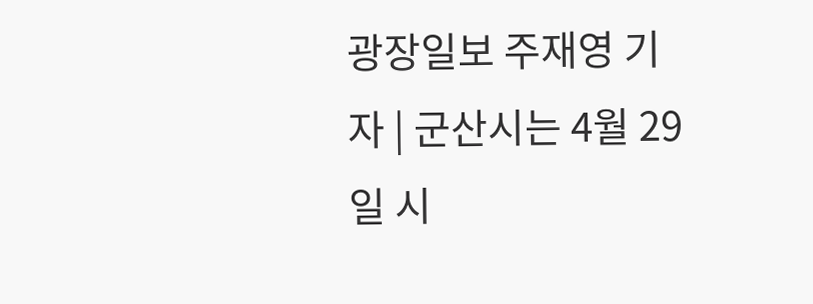광장일보 주재영 기자 | 군산시는 4월 29일 시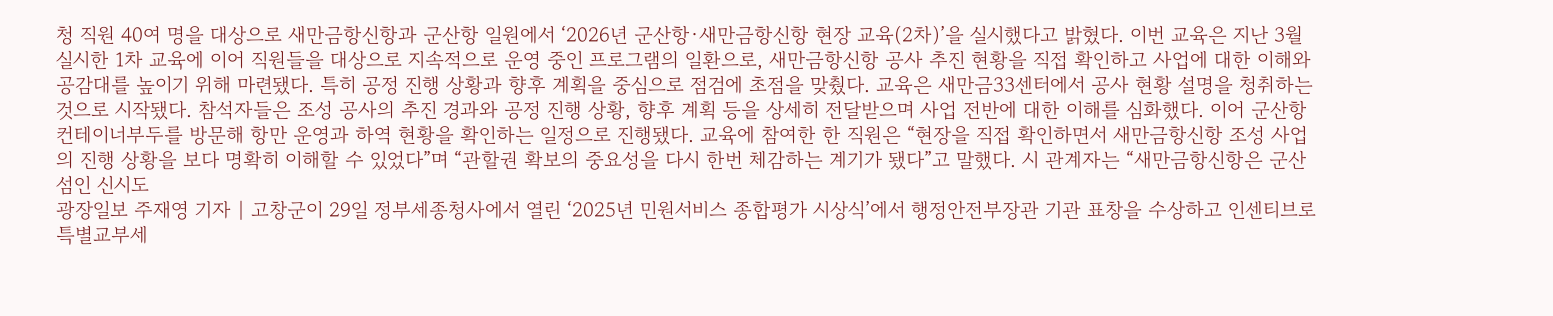청 직원 40여 명을 대상으로 새만금항신항과 군산항 일원에서 ‘2026년 군산항·새만금항신항 현장 교육(2차)’을 실시했다고 밝혔다. 이번 교육은 지난 3월 실시한 1차 교육에 이어 직원들을 대상으로 지속적으로 운영 중인 프로그램의 일환으로, 새만금항신항 공사 추진 현황을 직접 확인하고 사업에 대한 이해와 공감대를 높이기 위해 마련됐다. 특히 공정 진행 상황과 향후 계획을 중심으로 점검에 초점을 맞췄다. 교육은 새만금33센터에서 공사 현황 설명을 청취하는 것으로 시작됐다. 참석자들은 조성 공사의 추진 경과와 공정 진행 상황, 향후 계획 등을 상세히 전달받으며 사업 전반에 대한 이해를 심화했다. 이어 군산항 컨테이너부두를 방문해 항만 운영과 하역 현황을 확인하는 일정으로 진행됐다. 교육에 참여한 한 직원은 “현장을 직접 확인하면서 새만금항신항 조성 사업의 진행 상황을 보다 명확히 이해할 수 있었다”며 “관할권 확보의 중요성을 다시 한번 체감하는 계기가 됐다”고 말했다. 시 관계자는 “새만금항신항은 군산 섬인 신시도
광장일보 주재영 기자 | 고창군이 29일 정부세종청사에서 열린 ‘2025년 민원서비스 종합평가 시상식’에서 행정안전부장관 기관 표창을 수상하고 인센티브로 특별교부세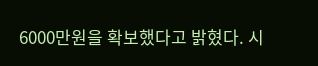6000만원을 확보했다고 밝혔다. 시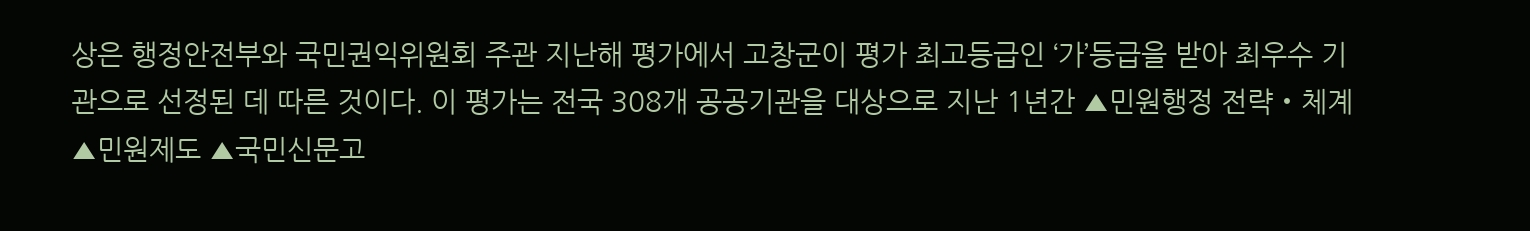상은 행정안전부와 국민권익위원회 주관 지난해 평가에서 고창군이 평가 최고등급인 ‘가’등급을 받아 최우수 기관으로 선정된 데 따른 것이다. 이 평가는 전국 308개 공공기관을 대상으로 지난 1년간 ▲민원행정 전략‧체계 ▲민원제도 ▲국민신문고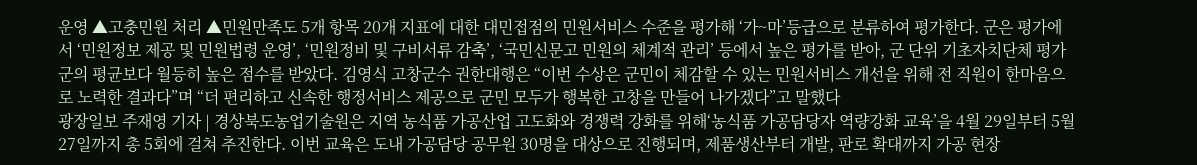운영 ▲고충민원 처리 ▲민원만족도 5개 항목 20개 지표에 대한 대민접점의 민원서비스 수준을 평가해 ‘가~마’등급으로 분류하여 평가한다. 군은 평가에서 ‘민원정보 제공 및 민원법령 운영’, ‘민원정비 및 구비서류 감축’, ‘국민신문고 민원의 체계적 관리’ 등에서 높은 평가를 받아, 군 단위 기초자치단체 평가군의 평균보다 월등히 높은 점수를 받았다. 김영식 고창군수 권한대행은 “이번 수상은 군민이 체감할 수 있는 민원서비스 개선을 위해 전 직원이 한마음으로 노력한 결과다”며 “더 편리하고 신속한 행정서비스 제공으로 군민 모두가 행복한 고창을 만들어 나가겠다”고 말했다
광장일보 주재영 기자 | 경상북도농업기술원은 지역 농식품 가공산업 고도화와 경쟁력 강화를 위해‘농식품 가공담당자 역량강화 교육’을 4월 29일부터 5월 27일까지 총 5회에 걸쳐 추진한다. 이번 교육은 도내 가공담당 공무원 30명을 대상으로 진행되며, 제품생산부터 개발, 판로 확대까지 가공 현장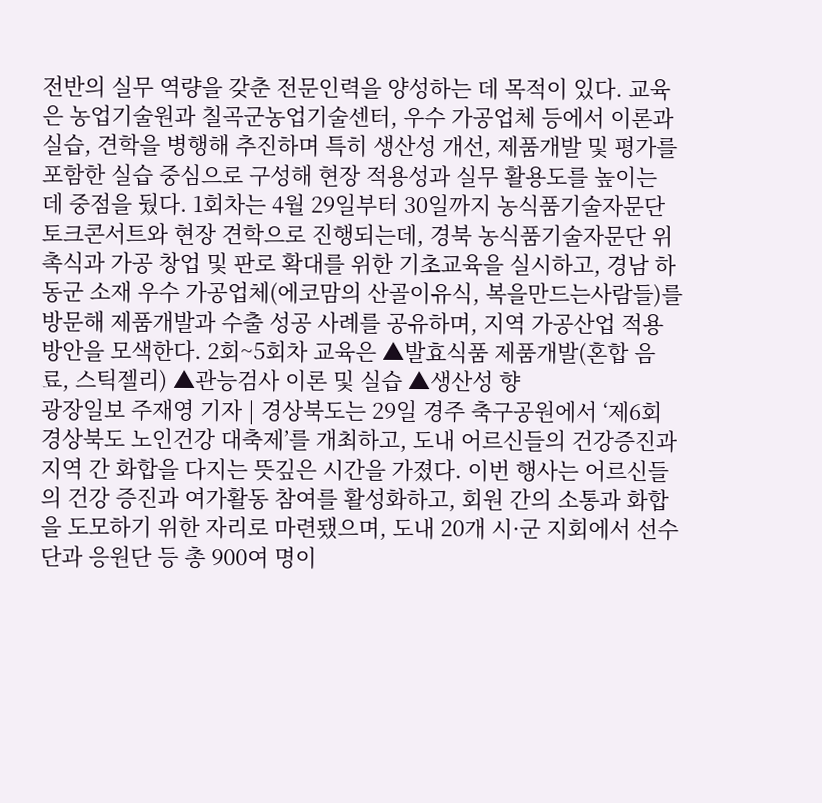전반의 실무 역량을 갖춘 전문인력을 양성하는 데 목적이 있다. 교육은 농업기술원과 칠곡군농업기술센터, 우수 가공업체 등에서 이론과 실습, 견학을 병행해 추진하며 특히 생산성 개선, 제품개발 및 평가를 포함한 실습 중심으로 구성해 현장 적용성과 실무 활용도를 높이는 데 중점을 뒀다. 1회차는 4월 29일부터 30일까지 농식품기술자문단 토크콘서트와 현장 견학으로 진행되는데, 경북 농식품기술자문단 위촉식과 가공 창업 및 판로 확대를 위한 기초교육을 실시하고, 경남 하동군 소재 우수 가공업체(에코맘의 산골이유식, 복을만드는사람들)를 방문해 제품개발과 수출 성공 사례를 공유하며, 지역 가공산업 적용 방안을 모색한다. 2회~5회차 교육은 ▲발효식품 제품개발(혼합 음료, 스틱젤리) ▲관능검사 이론 및 실습 ▲생산성 향
광장일보 주재영 기자 | 경상북도는 29일 경주 축구공원에서 ‘제6회 경상북도 노인건강 대축제’를 개최하고, 도내 어르신들의 건강증진과 지역 간 화합을 다지는 뜻깊은 시간을 가졌다. 이번 행사는 어르신들의 건강 증진과 여가활동 참여를 활성화하고, 회원 간의 소통과 화합을 도모하기 위한 자리로 마련됐으며, 도내 20개 시·군 지회에서 선수단과 응원단 등 총 900여 명이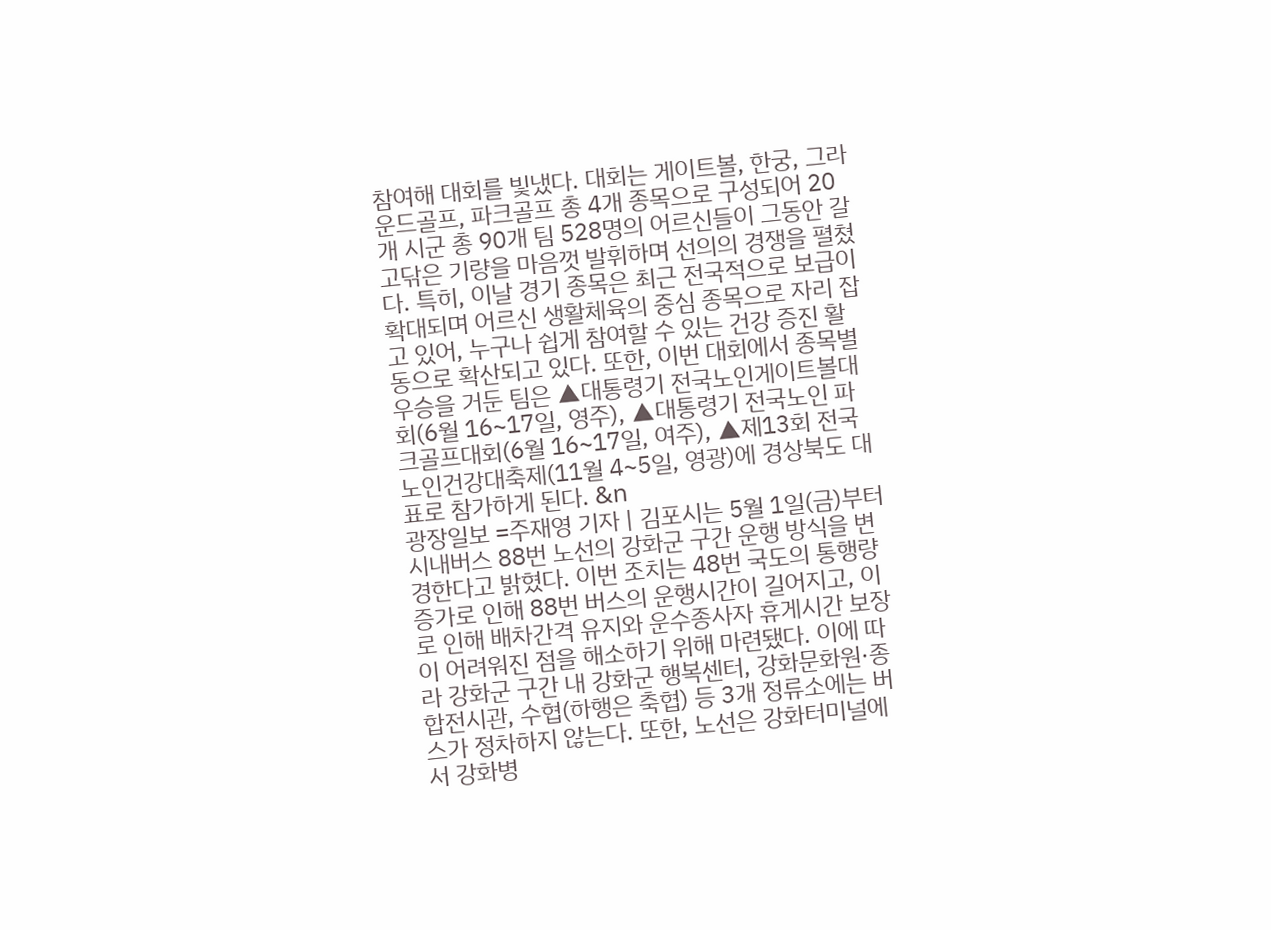참여해 대회를 빛냈다. 대회는 게이트볼, 한궁, 그라운드골프, 파크골프 총 4개 종목으로 구성되어 20개 시군 총 90개 팀 528명의 어르신들이 그동안 갈고닦은 기량을 마음껏 발휘하며 선의의 경쟁을 펼쳤다. 특히, 이날 경기 종목은 최근 전국적으로 보급이 확대되며 어르신 생활체육의 중심 종목으로 자리 잡고 있어, 누구나 쉽게 참여할 수 있는 건강 증진 활동으로 확산되고 있다. 또한, 이번 대회에서 종목별 우승을 거둔 팀은 ▲대통령기 전국노인게이트볼대회(6월 16~17일, 영주), ▲대통령기 전국노인 파크골프대회(6월 16~17일, 여주), ▲제13회 전국노인건강대축제(11월 4~5일, 영광)에 경상북도 대표로 참가하게 된다. &n
광장일보 =주재영 기자 | 김포시는 5월 1일(금)부터 시내버스 88번 노선의 강화군 구간 운행 방식을 변경한다고 밝혔다. 이번 조치는 48번 국도의 통행량 증가로 인해 88번 버스의 운행시간이 길어지고, 이로 인해 배차간격 유지와 운수종사자 휴게시간 보장이 어려워진 점을 해소하기 위해 마련됐다. 이에 따라 강화군 구간 내 강화군 행복센터, 강화문화원·종합전시관, 수협(하행은 축협) 등 3개 정류소에는 버스가 정차하지 않는다. 또한, 노선은 강화터미널에서 강화병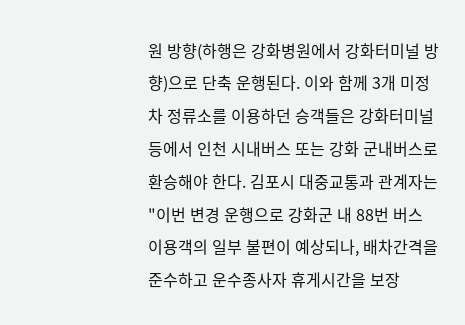원 방향(하행은 강화병원에서 강화터미널 방향)으로 단축 운행된다. 이와 함께 3개 미정차 정류소를 이용하던 승객들은 강화터미널 등에서 인천 시내버스 또는 강화 군내버스로 환승해야 한다. 김포시 대중교통과 관계자는 "이번 변경 운행으로 강화군 내 88번 버스 이용객의 일부 불편이 예상되나, 배차간격을 준수하고 운수종사자 휴게시간을 보장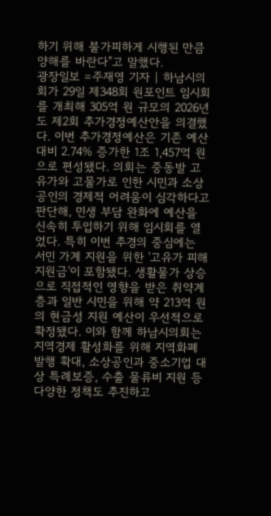하기 위해 불가피하게 시행된 만큼 양해를 바란다"고 말했다.
광장일보 =주재영 기자 | 하남시의회가 29일 제348회 원포인트 임시회를 개최해 305억 원 규모의 2026년도 제2회 추가경정예산안을 의결했다. 이번 추가경정예산은 기존 예산 대비 2.74% 증가한 1조 1,457억 원으로 편성됐다. 의회는 중동발 고유가와 고물가로 인한 시민과 소상공인의 경제적 어려움이 심각하다고 판단해, 민생 부담 완화에 예산을 신속히 투입하기 위해 임시회를 열었다. 특히 이번 추경의 중심에는 서민 가계 지원을 위한 '고유가 피해지원금'이 포함됐다. 생활물가 상승으로 직접적인 영향을 받은 취약계층과 일반 시민을 위해 약 213억 원의 현금성 지원 예산이 우선적으로 확정됐다. 이와 함께 하남시의회는 지역경제 활성화를 위해 지역화폐 발행 확대, 소상공인과 중소기업 대상 특례보증, 수출 물류비 지원 등 다양한 정책도 추진하고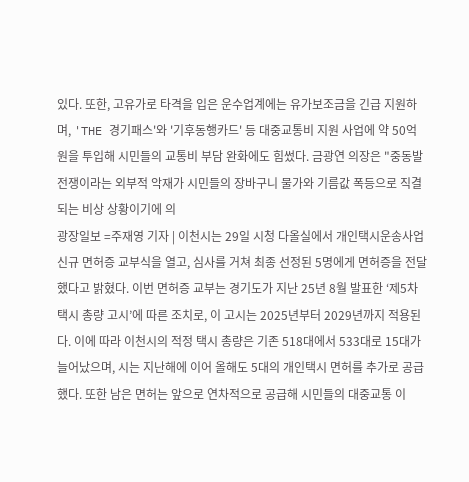있다. 또한, 고유가로 타격을 입은 운수업계에는 유가보조금을 긴급 지원하며, 'THE 경기패스'와 '기후동행카드' 등 대중교통비 지원 사업에 약 50억 원을 투입해 시민들의 교통비 부담 완화에도 힘썼다. 금광연 의장은 "중동발 전쟁이라는 외부적 악재가 시민들의 장바구니 물가와 기름값 폭등으로 직결되는 비상 상황이기에 의
광장일보 =주재영 기자 | 이천시는 29일 시청 다올실에서 개인택시운송사업 신규 면허증 교부식을 열고, 심사를 거쳐 최종 선정된 5명에게 면허증을 전달했다고 밝혔다. 이번 면허증 교부는 경기도가 지난 25년 8월 발표한 ‘제5차 택시 총량 고시’에 따른 조치로, 이 고시는 2025년부터 2029년까지 적용된다. 이에 따라 이천시의 적정 택시 총량은 기존 518대에서 533대로 15대가 늘어났으며, 시는 지난해에 이어 올해도 5대의 개인택시 면허를 추가로 공급했다. 또한 남은 면허는 앞으로 연차적으로 공급해 시민들의 대중교통 이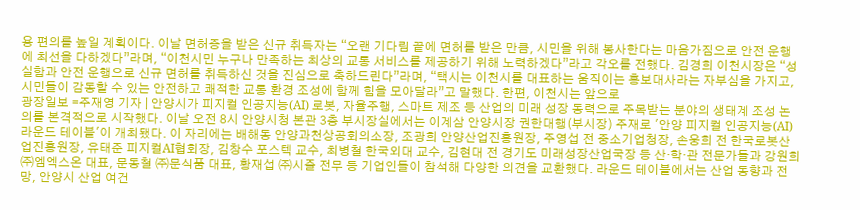용 편의를 높일 계획이다. 이날 면허증을 받은 신규 취득자는 “오랜 기다림 끝에 면허를 받은 만큼, 시민을 위해 봉사한다는 마음가짐으로 안전 운행에 최선을 다하겠다”라며, “이천시민 누구나 만족하는 최상의 교통 서비스를 제공하기 위해 노력하겠다”라고 각오를 전했다. 김경희 이천시장은 “성실함과 안전 운행으로 신규 면허를 취득하신 것을 진심으로 축하드린다”라며, “택시는 이천시를 대표하는 움직이는 홍보대사라는 자부심을 가지고, 시민들이 감동할 수 있는 안전하고 쾌적한 교통 환경 조성에 함께 힘을 모아달라”고 말했다. 한편, 이천시는 앞으로
광장일보 =주재영 기자 | 안양시가 피지컬 인공지능(AI) 로봇, 자율주행, 스마트 제조 등 산업의 미래 성장 동력으로 주목받는 분야의 생태계 조성 논의를 본격적으로 시작했다. 이날 오전 8시 안양시청 본관 3층 부시장실에서는 이계삼 안양시장 권한대행(부시장) 주재로 '안양 피지컬 인공지능(AI) 라운드 테이블'이 개최됐다. 이 자리에는 배해동 안양과천상공회의소장, 조광희 안양산업진흥원장, 주영섭 전 중소기업청장, 손웅희 전 한국로봇산업진흥원장, 유태준 피지컬AI협회장, 김창수 포스텍 교수, 최병철 한국외대 교수, 김현대 전 경기도 미래성장산업국장 등 산·학·관 전문가들과 강원희 ㈜엠엑스온 대표, 문동철 ㈜문식품 대표, 황재섭 ㈜시즐 전무 등 기업인들이 참석해 다양한 의견을 교환했다. 라운드 테이블에서는 산업 동향과 전망, 안양시 산업 여건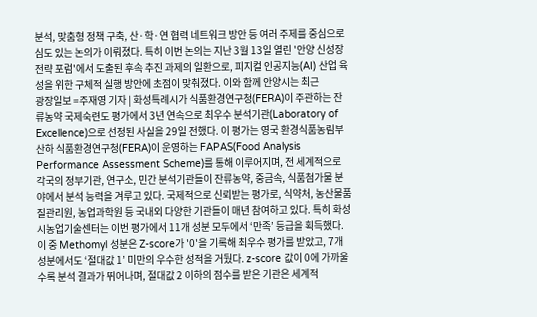분석, 맞춤형 정책 구축, 산·학·연 협력 네트워크 방안 등 여러 주제를 중심으로 심도 있는 논의가 이뤄졌다. 특히 이번 논의는 지난 3월 13일 열린 '안양 신성장 전략 포럼'에서 도출된 후속 추진 과제의 일환으로, 피지컬 인공지능(AI) 산업 육성을 위한 구체적 실행 방안에 초점이 맞춰졌다. 이와 함께 안양시는 최근
광장일보 =주재영 기자 | 화성특례시가 식품환경연구청(FERA)이 주관하는 잔류농약 국제숙련도 평가에서 3년 연속으로 최우수 분석기관(Laboratory of Excellence)으로 선정된 사실을 29일 전했다. 이 평가는 영국 환경식품농림부 산하 식품환경연구청(FERA)이 운영하는 FAPAS(Food Analysis Performance Assessment Scheme)를 통해 이루어지며, 전 세계적으로 각국의 정부기관, 연구소, 민간 분석기관들이 잔류농약, 중금속, 식품첨가물 분야에서 분석 능력을 겨루고 있다. 국제적으로 신뢰받는 평가로, 식약처, 농산물품질관리원, 농업과학원 등 국내외 다양한 기관들이 매년 참여하고 있다. 특히 화성시농업기술센터는 이번 평가에서 11개 성분 모두에서 ‘만족’ 등급을 획득했다. 이 중 Methomyl 성분은 Z-score가 '0'을 기록해 최우수 평가를 받았고, 7개 성분에서도 ‘절대값 1’ 미만의 우수한 성적을 거뒀다. z-score 값이 0에 가까울수록 분석 결과가 뛰어나며, 절대값 2 이하의 점수를 받은 기관은 세계적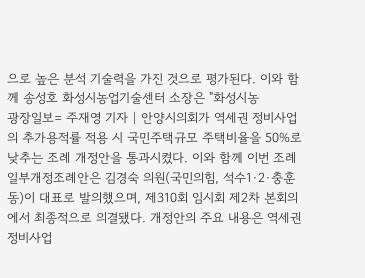으로 높은 분석 기술력을 가진 것으로 평가된다. 이와 함께 송성호 화성시농업기술센터 소장은 "화성시농
광장일보= 주재영 기자 | 안양시의회가 역세권 정비사업의 추가용적률 적용 시 국민주택규모 주택비율을 50%로 낮추는 조례 개정안을 통과시켰다. 이와 함께 이번 조례 일부개정조례안은 김경숙 의원(국민의힘, 석수1·2·충훈동)이 대표로 발의했으며, 제310회 임시회 제2차 본회의에서 최종적으로 의결됐다. 개정안의 주요 내용은 역세권 정비사업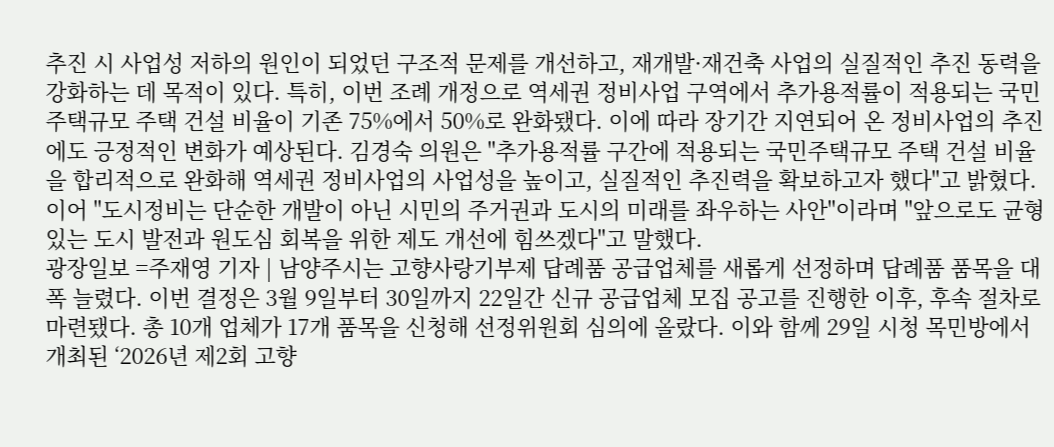추진 시 사업성 저하의 원인이 되었던 구조적 문제를 개선하고, 재개발·재건축 사업의 실질적인 추진 동력을 강화하는 데 목적이 있다. 특히, 이번 조례 개정으로 역세권 정비사업 구역에서 추가용적률이 적용되는 국민주택규모 주택 건설 비율이 기존 75%에서 50%로 완화됐다. 이에 따라 장기간 지연되어 온 정비사업의 추진에도 긍정적인 변화가 예상된다. 김경숙 의원은 "추가용적률 구간에 적용되는 국민주택규모 주택 건설 비율을 합리적으로 완화해 역세권 정비사업의 사업성을 높이고, 실질적인 추진력을 확보하고자 했다"고 밝혔다. 이어 "도시정비는 단순한 개발이 아닌 시민의 주거권과 도시의 미래를 좌우하는 사안"이라며 "앞으로도 균형 있는 도시 발전과 원도심 회복을 위한 제도 개선에 힘쓰겠다"고 말했다.
광장일보 =주재영 기자 | 남양주시는 고향사랑기부제 답례품 공급업체를 새롭게 선정하며 답례품 품목을 대폭 늘렸다. 이번 결정은 3월 9일부터 30일까지 22일간 신규 공급업체 모집 공고를 진행한 이후, 후속 절차로 마련됐다. 총 10개 업체가 17개 품목을 신청해 선정위원회 심의에 올랐다. 이와 함께 29일 시청 목민방에서 개최된 ‘2026년 제2회 고향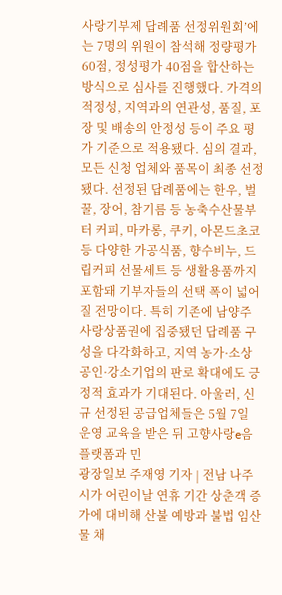사랑기부제 답례품 선정위원회’에는 7명의 위원이 참석해 정량평가 60점, 정성평가 40점을 합산하는 방식으로 심사를 진행했다. 가격의 적정성, 지역과의 연관성, 품질, 포장 및 배송의 안정성 등이 주요 평가 기준으로 적용됐다. 심의 결과, 모든 신청 업체와 품목이 최종 선정됐다. 선정된 답례품에는 한우, 벌꿀, 장어, 참기름 등 농축수산물부터 커피, 마카롱, 쿠키, 아몬드초코 등 다양한 가공식품, 향수비누, 드립커피 선물세트 등 생활용품까지 포함돼 기부자들의 선택 폭이 넓어질 전망이다. 특히 기존에 남양주사랑상품권에 집중됐던 답례품 구성을 다각화하고, 지역 농가·소상공인·강소기업의 판로 확대에도 긍정적 효과가 기대된다. 아울러, 신규 선정된 공급업체들은 5월 7일 운영 교육을 받은 뒤 고향사랑e음 플랫폼과 민
광장일보 주재영 기자 | 전남 나주시가 어린이날 연휴 기간 상춘객 증가에 대비해 산불 예방과 불법 임산물 채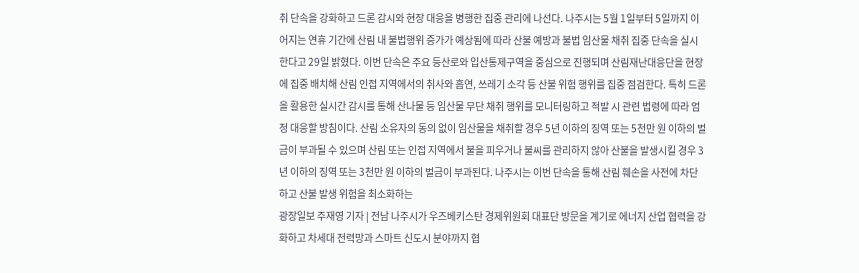취 단속을 강화하고 드론 감시와 현장 대응을 병행한 집중 관리에 나선다. 나주시는 5월 1일부터 5일까지 이어지는 연휴 기간에 산림 내 불법행위 증가가 예상됨에 따라 산불 예방과 불법 임산물 채취 집중 단속을 실시한다고 29일 밝혔다. 이번 단속은 주요 등산로와 입산통제구역을 중심으로 진행되며 산림재난대응단을 현장에 집중 배치해 산림 인접 지역에서의 취사와 흡연, 쓰레기 소각 등 산불 위험 행위를 집중 점검한다. 특히 드론을 활용한 실시간 감시를 통해 산나물 등 임산물 무단 채취 행위를 모니터링하고 적발 시 관련 법령에 따라 엄정 대응할 방침이다. 산림 소유자의 동의 없이 임산물을 채취할 경우 5년 이하의 징역 또는 5천만 원 이하의 벌금이 부과될 수 있으며 산림 또는 인접 지역에서 불을 피우거나 불씨를 관리하지 않아 산불을 발생시킬 경우 3년 이하의 징역 또는 3천만 원 이하의 벌금이 부과된다. 나주시는 이번 단속을 통해 산림 훼손을 사전에 차단하고 산불 발생 위험을 최소화하는
광장일보 주재영 기자 | 전남 나주시가 우즈베키스탄 경제위원회 대표단 방문을 계기로 에너지 산업 협력을 강화하고 차세대 전력망과 스마트 신도시 분야까지 협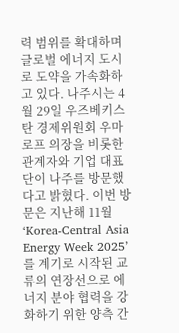력 범위를 확대하며 글로벌 에너지 도시로 도약을 가속화하고 있다. 나주시는 4월 29일 우즈베키스탄 경제위원회 우마로프 의장을 비롯한 관계자와 기업 대표단이 나주를 방문했다고 밝혔다. 이번 방문은 지난해 11월 ‘Korea-Central Asia Energy Week 2025’를 계기로 시작된 교류의 연장선으로 에너지 분야 협력을 강화하기 위한 양측 간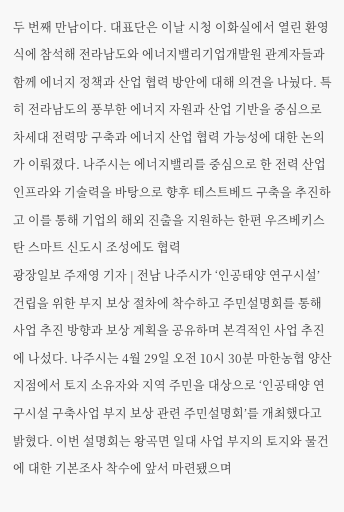두 번째 만남이다. 대표단은 이날 시청 이화실에서 열린 환영식에 참석해 전라남도와 에너지밸리기업개발원 관계자들과 함께 에너지 정책과 산업 협력 방안에 대해 의견을 나눴다. 특히 전라남도의 풍부한 에너지 자원과 산업 기반을 중심으로 차세대 전력망 구축과 에너지 산업 협력 가능성에 대한 논의가 이뤄졌다. 나주시는 에너지밸리를 중심으로 한 전력 산업 인프라와 기술력을 바탕으로 향후 테스트베드 구축을 추진하고 이를 통해 기업의 해외 진출을 지원하는 한편 우즈베키스탄 스마트 신도시 조성에도 협력
광장일보 주재영 기자 | 전남 나주시가 ‘인공태양 연구시설’ 건립을 위한 부지 보상 절차에 착수하고 주민설명회를 통해 사업 추진 방향과 보상 계획을 공유하며 본격적인 사업 추진에 나섰다. 나주시는 4월 29일 오전 10시 30분 마한농협 양산지점에서 토지 소유자와 지역 주민을 대상으로 ‘인공태양 연구시설 구축사업 부지 보상 관련 주민설명회’를 개최했다고 밝혔다. 이번 설명회는 왕곡면 일대 사업 부지의 토지와 물건에 대한 기본조사 착수에 앞서 마련됐으며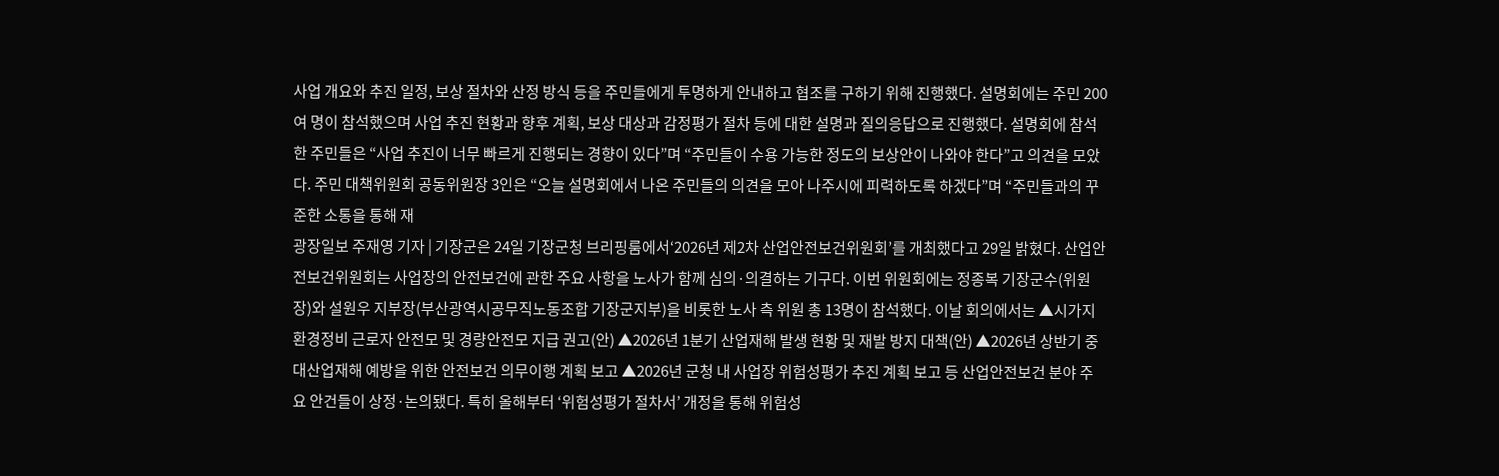사업 개요와 추진 일정, 보상 절차와 산정 방식 등을 주민들에게 투명하게 안내하고 협조를 구하기 위해 진행했다. 설명회에는 주민 200여 명이 참석했으며 사업 추진 현황과 향후 계획, 보상 대상과 감정평가 절차 등에 대한 설명과 질의응답으로 진행했다. 설명회에 참석한 주민들은 “사업 추진이 너무 빠르게 진행되는 경향이 있다”며 “주민들이 수용 가능한 정도의 보상안이 나와야 한다”고 의견을 모았다. 주민 대책위원회 공동위원장 3인은 “오늘 설명회에서 나온 주민들의 의견을 모아 나주시에 피력하도록 하겠다”며 “주민들과의 꾸준한 소통을 통해 재
광장일보 주재영 기자 | 기장군은 24일 기장군청 브리핑룸에서‘2026년 제2차 산업안전보건위원회’를 개최했다고 29일 밝혔다. 산업안전보건위원회는 사업장의 안전보건에 관한 주요 사항을 노사가 함께 심의·의결하는 기구다. 이번 위원회에는 정종복 기장군수(위원장)와 설원우 지부장(부산광역시공무직노동조합 기장군지부)을 비롯한 노사 측 위원 총 13명이 참석했다. 이날 회의에서는 ▲시가지 환경정비 근로자 안전모 및 경량안전모 지급 권고(안) ▲2026년 1분기 산업재해 발생 현황 및 재발 방지 대책(안) ▲2026년 상반기 중대산업재해 예방을 위한 안전보건 의무이행 계획 보고 ▲2026년 군청 내 사업장 위험성평가 추진 계획 보고 등 산업안전보건 분야 주요 안건들이 상정·논의됐다. 특히 올해부터 ‘위험성평가 절차서’ 개정을 통해 위험성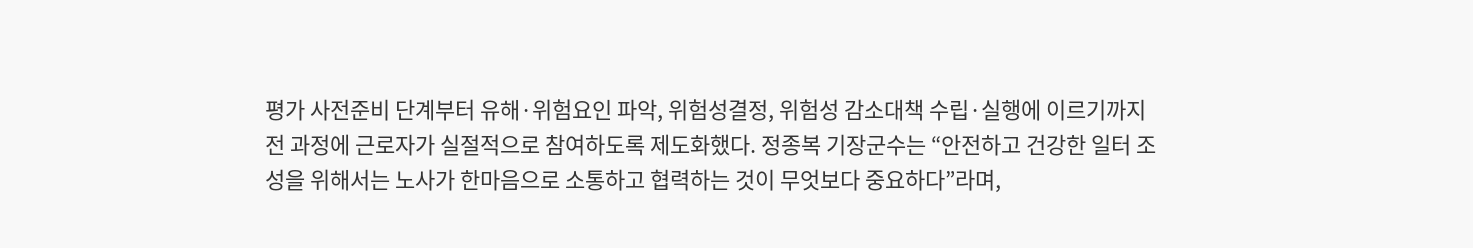평가 사전준비 단계부터 유해·위험요인 파악, 위험성결정, 위험성 감소대책 수립·실행에 이르기까지 전 과정에 근로자가 실절적으로 참여하도록 제도화했다. 정종복 기장군수는 “안전하고 건강한 일터 조성을 위해서는 노사가 한마음으로 소통하고 협력하는 것이 무엇보다 중요하다”라며,